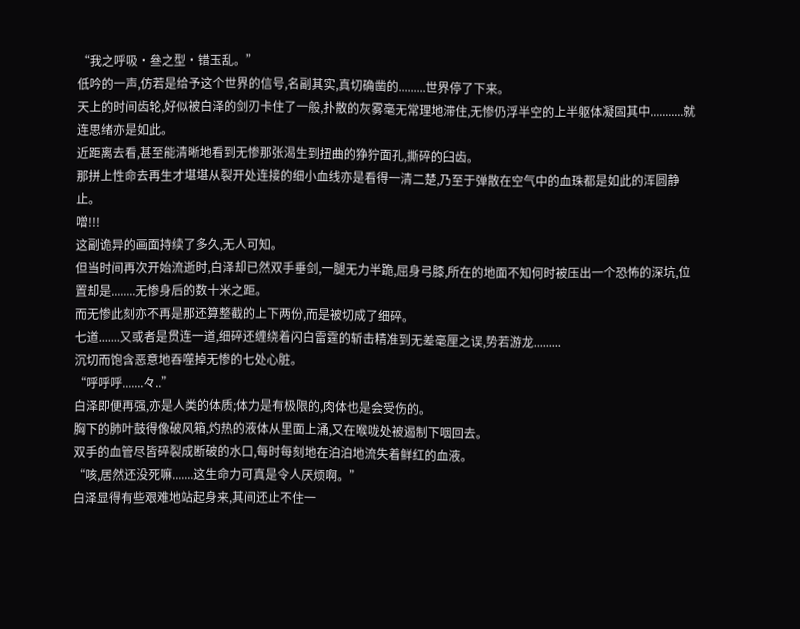“我之呼吸·叄之型·错玉乱。”
低吟的一声,仿若是给予这个世界的信号,名副其实,真切确凿的.........世界停了下来。
天上的时间齿轮,好似被白泽的剑刃卡住了一般,扑散的灰雾毫无常理地滞住,无惨仍浮半空的上半躯体凝固其中...........就连思绪亦是如此。
近距离去看,甚至能清晰地看到无惨那张渴生到扭曲的狰狞面孔,撕碎的臼齿。
那拼上性命去再生才堪堪从裂开处连接的细小血线亦是看得一清二楚,乃至于弹散在空气中的血珠都是如此的浑圆静止。
噌!!!
这副诡异的画面持续了多久,无人可知。
但当时间再次开始流逝时,白泽却已然双手垂剑,一腿无力半跪,屈身弓膝,所在的地面不知何时被压出一个恐怖的深坑,位置却是........无惨身后的数十米之距。
而无惨此刻亦不再是那还算整截的上下两份,而是被切成了细碎。
七道.......又或者是贯连一道,细碎还缠绕着闪白雷霆的斩击精准到无差毫厘之误,势若游龙.........
沉切而饱含恶意地吞噬掉无惨的七处心脏。
“呼呼呼.......々..”
白泽即便再强,亦是人类的体质;体力是有极限的,肉体也是会受伤的。
胸下的肺叶鼓得像破风箱,灼热的液体从里面上涌,又在喉咙处被遏制下咽回去。
双手的血管尽皆碎裂成断破的水口,每时每刻地在泊泊地流失着鲜红的血液。
“咳,居然还没死嘛.......这生命力可真是令人厌烦啊。”
白泽显得有些艰难地站起身来,其间还止不住一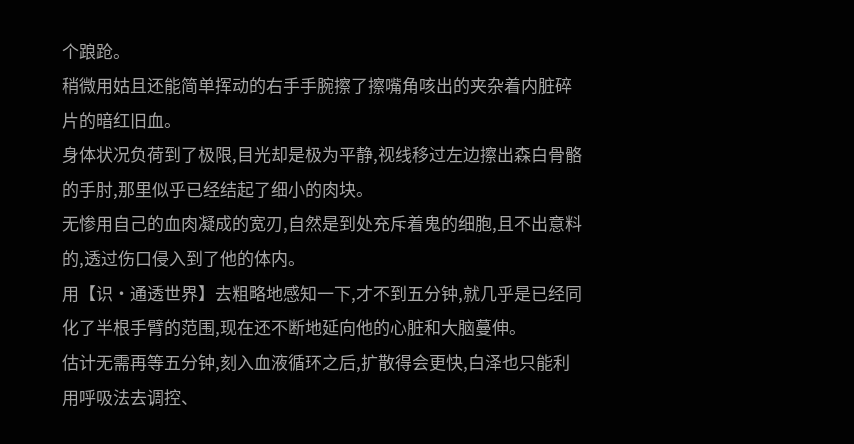个踉跄。
稍微用姑且还能简单挥动的右手手腕擦了擦嘴角咳出的夹杂着内脏碎片的暗红旧血。
身体状况负荷到了极限,目光却是极为平静,视线移过左边擦出森白骨骼的手肘,那里似乎已经结起了细小的肉块。
无惨用自己的血肉凝成的宽刃,自然是到处充斥着鬼的细胞,且不出意料的,透过伤口侵入到了他的体内。
用【识·通透世界】去粗略地感知一下,才不到五分钟,就几乎是已经同化了半根手臂的范围,现在还不断地延向他的心脏和大脑蔓伸。
估计无需再等五分钟,刻入血液循环之后,扩散得会更快,白泽也只能利用呼吸法去调控、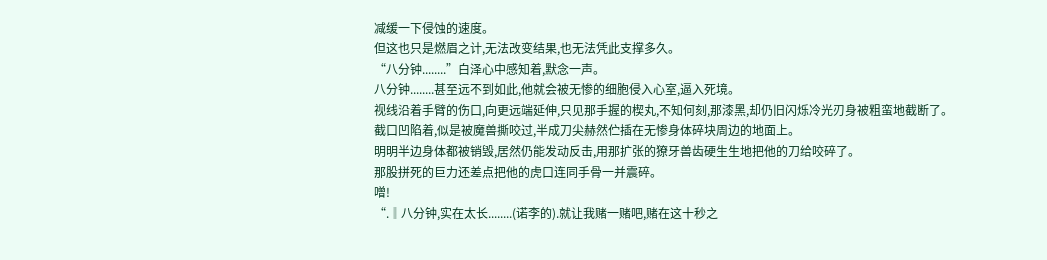减缓一下侵蚀的速度。
但这也只是燃眉之计,无法改变结果,也无法凭此支撑多久。
“八分钟........”白泽心中感知着,默念一声。
八分钟........甚至远不到如此,他就会被无惨的细胞侵入心室,逼入死境。
视线沿着手臂的伤口,向更远端延伸,只见那手握的楔丸,不知何刻,那漆黑,却仍旧闪烁冷光刃身被粗蛮地截断了。
截口凹陷着,似是被魔兽撕咬过,半成刀尖赫然伫插在无惨身体碎块周边的地面上。
明明半边身体都被销毁,居然仍能发动反击,用那扩张的獠牙兽齿硬生生地把他的刀给咬碎了。
那股拼死的巨力还差点把他的虎口连同手骨一并震碎。
噌!
“.‖八分钟,实在太长........(诺李的).就让我赌一赌吧,赌在这十秒之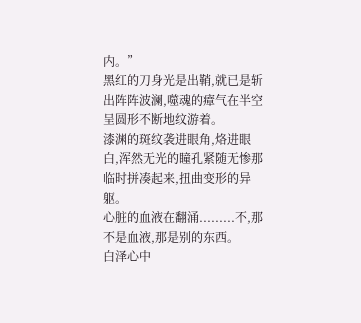内。”
黑红的刀身光是出鞘,就已是斩出阵阵波澜,噬魂的瘴气在半空呈圆形不断地纹游着。
漆渊的斑纹袭进眼角,烙进眼白,浑然无光的瞳孔紧随无惨那临时拼凑起来,扭曲变形的异躯。
心脏的血液在翻涌.........不,那不是血液,那是别的东西。
白泽心中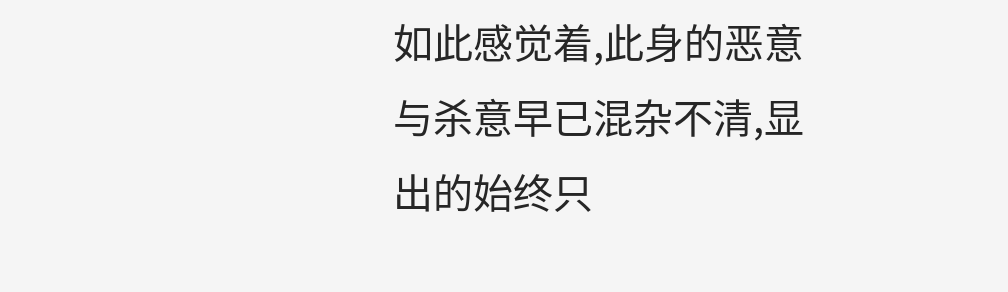如此感觉着,此身的恶意与杀意早已混杂不清,显出的始终只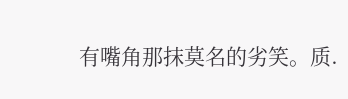有嘴角那抹莫名的劣笑。质.